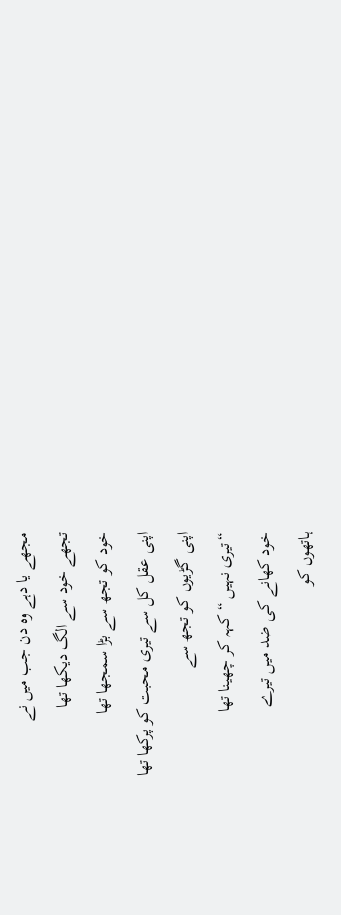مجھے یا دہے وہ دن جب میں نے
تجھے خود سے الگ دیکھا تھا
خود کو تجھ سے بڑا سمجھا تھا
اپنی عقل کل سے تیری محبت کو پرکھا تھا
اپنی گڑیوں کو تجھ سے
“تیری نہیں “ کہہ کر چھینا تھا
خود کھانے کی ضد میں تیرے
ہاتھوں کو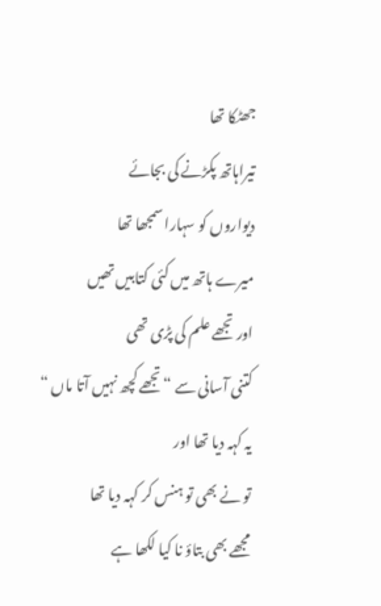جھٹکا تھا
تیراہاتھ پکڑنے کی بجائے
دیواروں کو سہارا سمجھا تھا
میرے ہاتھ میں کئی کتابیں تھیں
اور تجھے علم کی پڑی تھی
کتنی آسانی سے “تجھے کچھ نہیں آتا ماں “
یہ کہہ دیا تھا اور
تو نے بھی تو ہنس کر کہہ دیا تھا
مجھے بھی بتاؤ نا کیا لکھا ہے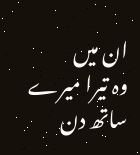ان میں
وہ تیرا میرے ساتھ دن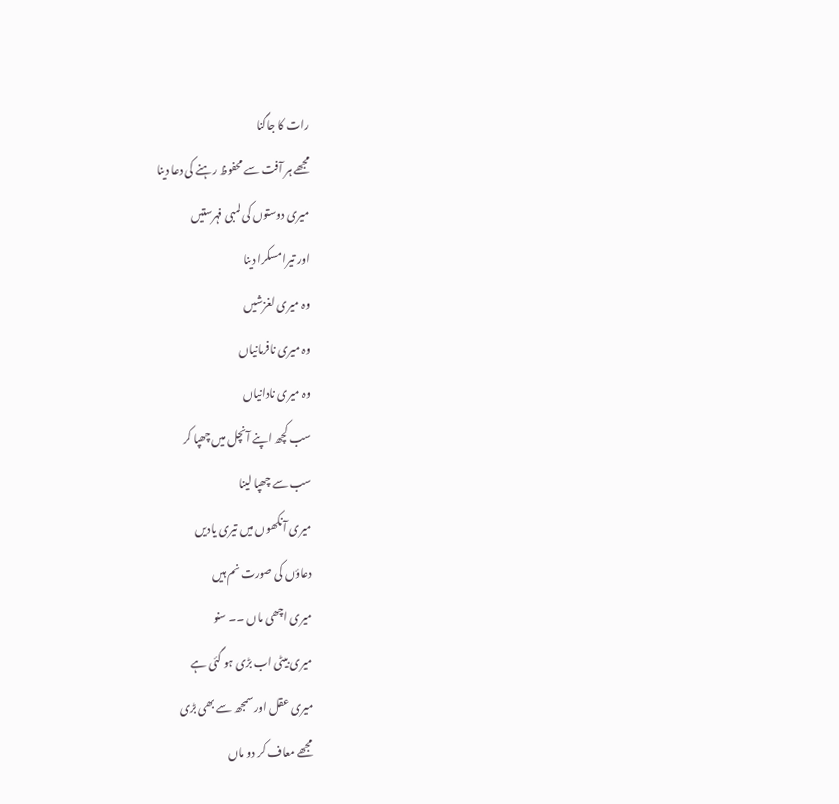رات کا جاگنا
مجھے ہر آفت سے محفوظ رہنے کی دعا دینا
میری دوستوں کی لمبی فہرستیں
اور تیرا مسکرا دینا
وہ میری لغزشیں
وہ میری نافرمانیاں
وہ میری نادانیاں
سب کچھ اپنے آنچل میں چھپا کر
سب سے چھپا لینا
میری آنکھوں میں تیری یادیں
دعاؤں کی صورت نم ہیں
میری اچھی ماں ۔۔ سنو
میری بیٹی اب بڑی ہو گئی ہے
میری عقل اور سمجھ سے بھی بڑی
مجھے معاف کر دو ماں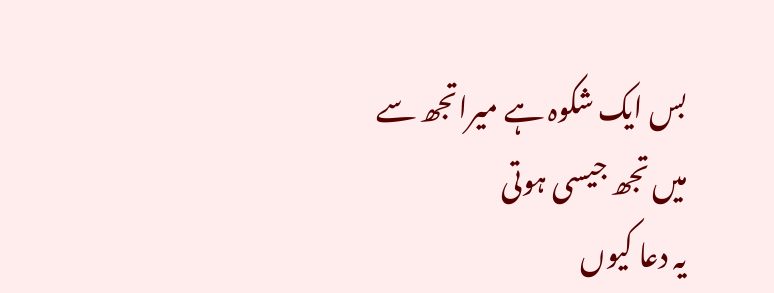بس ایک شکوہ ہے میراتجھ سے
میں تجھ جیسی ہوتی
یہ دعا کیوں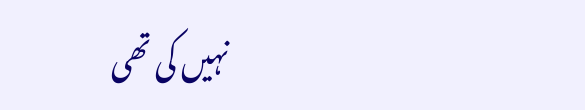نہیں کی تھی